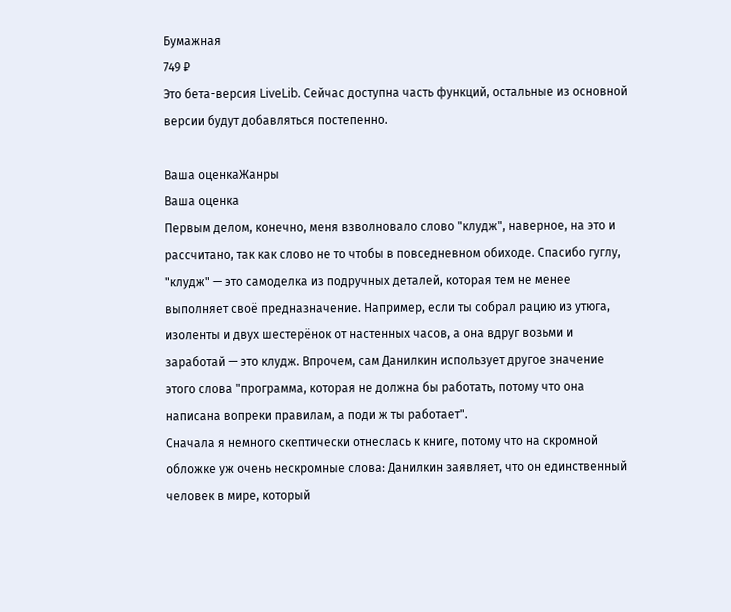Бумажная
749 ₽
Это бета-версия LiveLib. Сейчас доступна часть функций, остальные из основной версии будут добавляться постепенно.

Ваша оценкаЖанры
Ваша оценка
Первым делом, конечно, меня взволновало слово "клудж", наверное, на это и рассчитано, так как слово не то чтобы в повседневном обиходе. Спасибо гуглу, "клудж" — это самоделка из подручных деталей, которая тем не менее выполняет своё предназначение. Например, если ты собрал рацию из утюга, изоленты и двух шестерёнок от настенных часов, а она вдруг возьми и заработай — это клудж. Впрочем, сам Данилкин использует другое значение этого слова "программа, которая не должна бы работать, потому что она написана вопреки правилам, а поди ж ты работает".
Сначала я немного скептически отнеслась к книге, потому что на скромной обложке уж очень нескромные слова: Данилкин заявляет, что он единственный человек в мире, который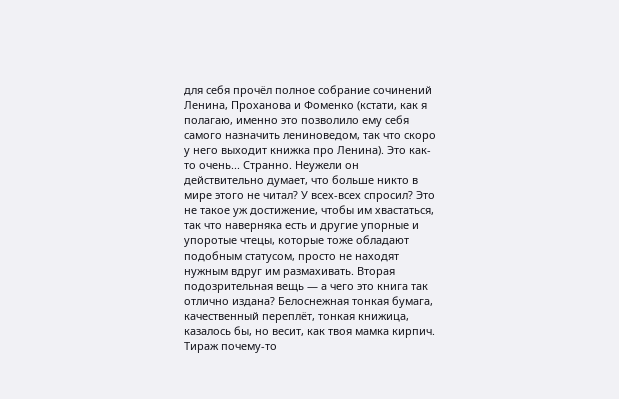для себя прочёл полное собрание сочинений Ленина, Проханова и Фоменко (кстати, как я полагаю, именно это позволило ему себя самого назначить лениноведом, так что скоро у него выходит книжка про Ленина). Это как-то очень... Странно. Неужели он действительно думает, что больше никто в мире этого не читал? У всех-всех спросил? Это не такое уж достижение, чтобы им хвастаться, так что наверняка есть и другие упорные и упоротые чтецы, которые тоже обладают подобным статусом, просто не находят нужным вдруг им размахивать. Вторая подозрительная вещь — а чего это книга так отлично издана? Белоснежная тонкая бумага, качественный переплёт, тонкая книжица, казалось бы, но весит, как твоя мамка кирпич. Тираж почему-то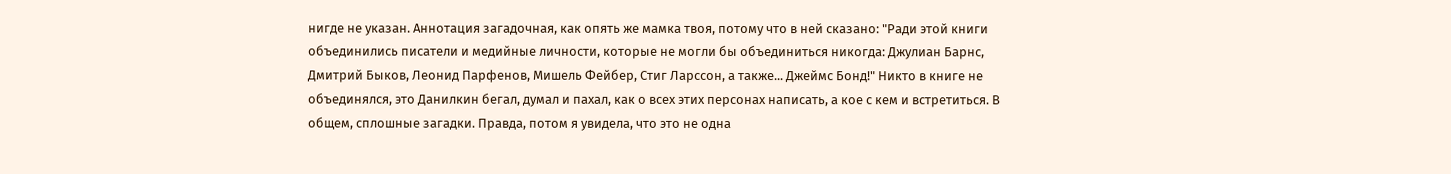нигде не указан. Аннотация загадочная, как опять же мамка твоя, потому что в ней сказано: "Ради этой книги объединились писатели и медийные личности, которые не могли бы объединиться никогда: Джулиан Барнс, Дмитрий Быков, Леонид Парфенов, Мишель Фейбер, Стиг Ларссон, а также... Джеймс Бонд!" Никто в книге не объединялся, это Данилкин бегал, думал и пахал, как о всех этих персонах написать, а кое с кем и встретиться. В общем, сплошные загадки. Правда, потом я увидела, что это не одна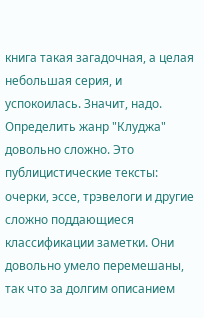книга такая загадочная, а целая небольшая серия, и успокоилась. Значит, надо.
Определить жанр "Клуджа" довольно сложно. Это публицистические тексты: очерки, эссе, трэвелоги и другие сложно поддающиеся классификации заметки. Они довольно умело перемешаны, так что за долгим описанием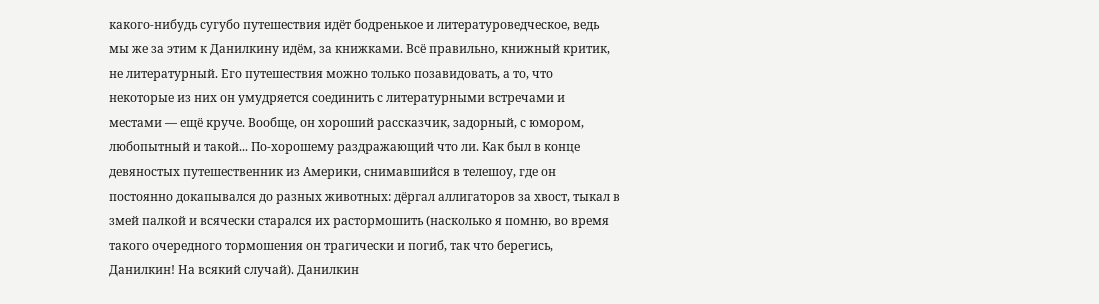какого-нибудь сугубо путешествия идёт бодренькое и литературоведческое, ведь мы же за этим к Данилкину идём, за книжками. Всё правильно, книжный критик, не литературный. Его путешествия можно только позавидовать, а то, что некоторые из них он умудряется соединить с литературными встречами и местами — ещё круче. Вообще, он хороший рассказчик, задорный, с юмором, любопытный и такой... По-хорошему раздражающий что ли. Как был в конце девяностых путешественник из Америки, снимавшийся в телешоу, где он постоянно докапывался до разных животных: дёргал аллигаторов за хвост, тыкал в змей палкой и всячески старался их растормошить (насколько я помню, во время такого очередного тормошения он трагически и погиб, так что берегись, Данилкин! На всякий случай). Данилкин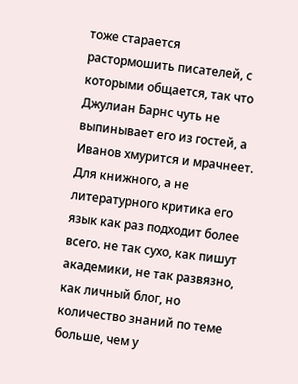тоже старается растормошить писателей, с которыми общается, так что Джулиан Барнс чуть не выпинывает его из гостей, а Иванов хмурится и мрачнеет.
Для книжного, а не литературного критика его язык как раз подходит более всего. не так сухо, как пишут академики, не так развязно, как личный блог, но количество знаний по теме больше, чем у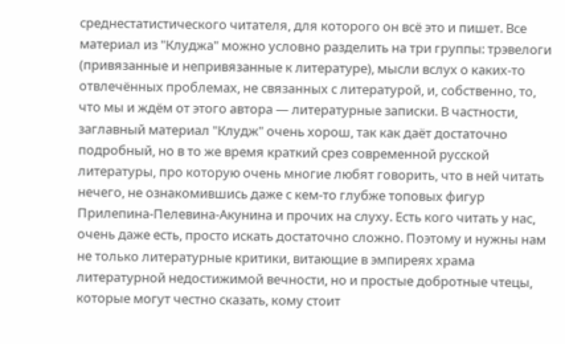среднестатистического читателя, для которого он всё это и пишет. Все материал из "Клуджа" можно условно разделить на три группы: трэвелоги (привязанные и непривязанные к литературе), мысли вслух о каких-то отвлечённых проблемах, не связанных с литературой, и, собственно, то, что мы и ждём от этого автора — литературные записки. В частности, заглавный материал "Клудж" очень хорош, так как даёт достаточно подробный, но в то же время краткий срез современной русской литературы, про которую очень многие любят говорить, что в ней читать нечего, не ознакомившись даже с кем-то глубже топовых фигур Прилепина-Пелевина-Акунина и прочих на слуху. Есть кого читать у нас, очень даже есть, просто искать достаточно сложно. Поэтому и нужны нам не только литературные критики, витающие в эмпиреях храма литературной недостижимой вечности, но и простые добротные чтецы, которые могут честно сказать, кому стоит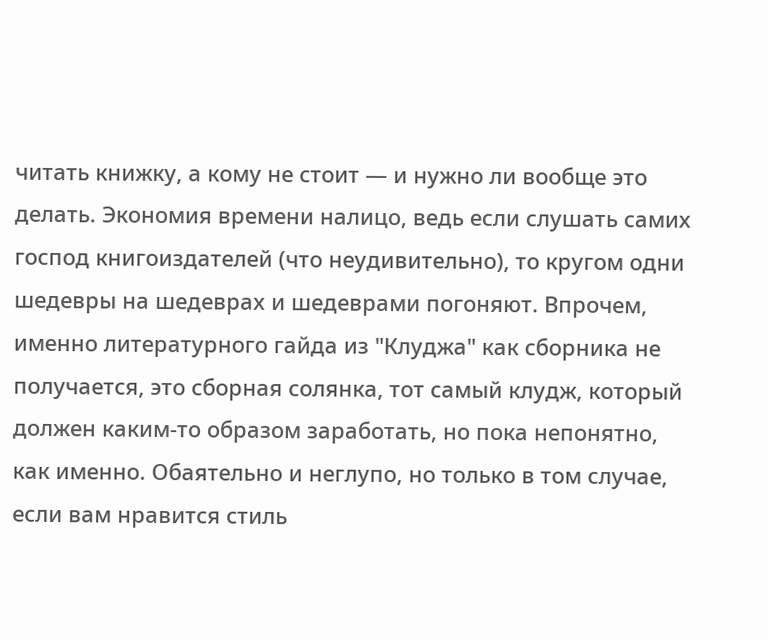читать книжку, а кому не стоит — и нужно ли вообще это делать. Экономия времени налицо, ведь если слушать самих господ книгоиздателей (что неудивительно), то кругом одни шедевры на шедеврах и шедеврами погоняют. Впрочем, именно литературного гайда из "Клуджа" как сборника не получается, это сборная солянка, тот самый клудж, который должен каким-то образом заработать, но пока непонятно, как именно. Обаятельно и неглупо, но только в том случае, если вам нравится стиль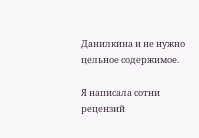Данилкина и не нужно цельное содержимое.

Я написала сотни рецензий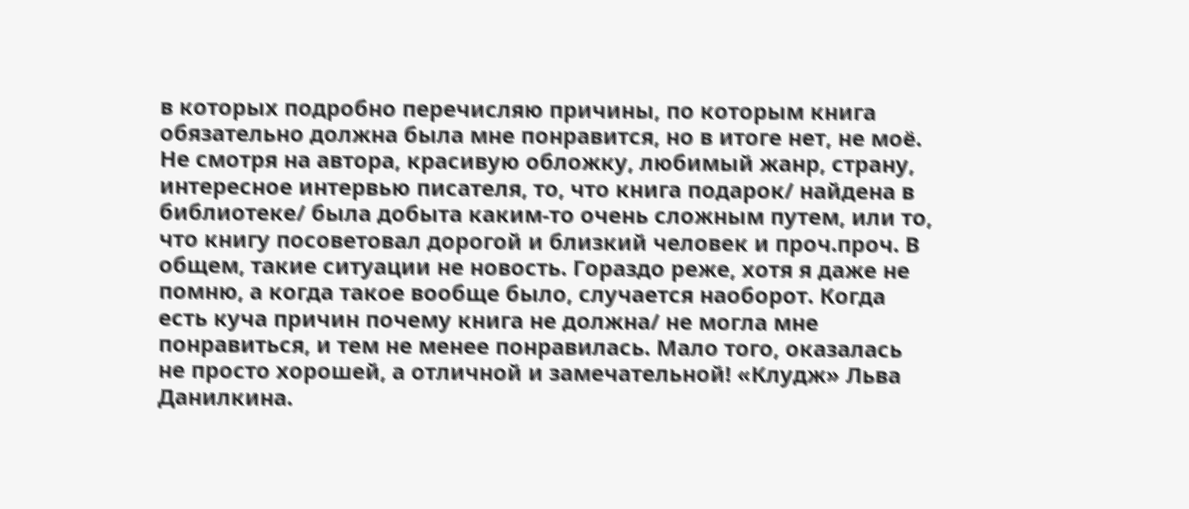в которых подробно перечисляю причины, по которым книга обязательно должна была мне понравится, но в итоге нет, не моё. Не смотря на автора, красивую обложку, любимый жанр, страну, интересное интервью писателя, то, что книга подарок/ найдена в библиотеке/ была добыта каким-то очень сложным путем, или то, что книгу посоветовал дорогой и близкий человек и проч.проч. В общем, такие ситуации не новость. Гораздо реже, хотя я даже не помню, а когда такое вообще было, случается наоборот. Когда есть куча причин почему книга не должна/ не могла мне понравиться, и тем не менее понравилась. Мало того, оказалась не просто хорошей, а отличной и замечательной! «Клудж» Льва Данилкина.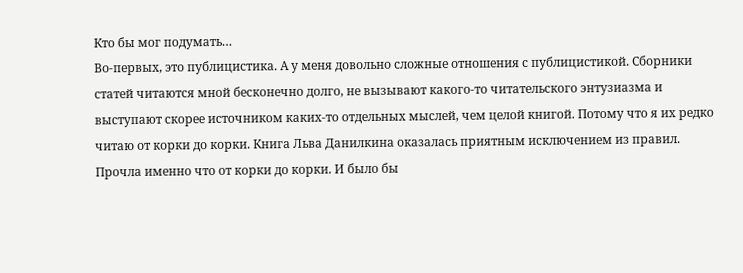Кто бы мог подумать…
Во-первых, это публицистика. А у меня довольно сложные отношения с публицистикой. Сборники статей читаются мной бесконечно долго, не вызывают какого-то читательского энтузиазма и выступают скорее источником каких-то отдельных мыслей, чем целой книгой. Потому что я их редко читаю от корки до корки. Книга Льва Данилкина оказалась приятным исключением из правил. Прочла именно что от корки до корки. И было бы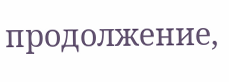продолжение,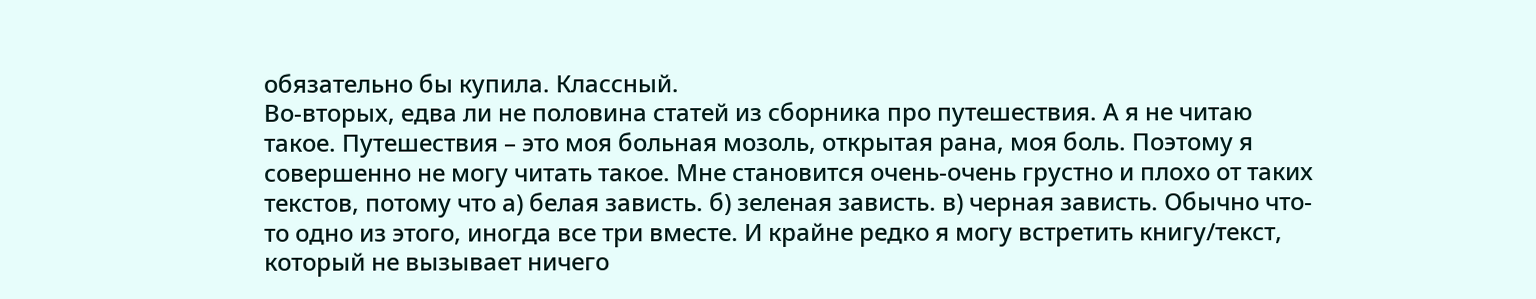обязательно бы купила. Классный.
Во-вторых, едва ли не половина статей из сборника про путешествия. А я не читаю такое. Путешествия – это моя больная мозоль, открытая рана, моя боль. Поэтому я совершенно не могу читать такое. Мне становится очень-очень грустно и плохо от таких текстов, потому что а) белая зависть. б) зеленая зависть. в) черная зависть. Обычно что-то одно из этого, иногда все три вместе. И крайне редко я могу встретить книгу/текст, который не вызывает ничего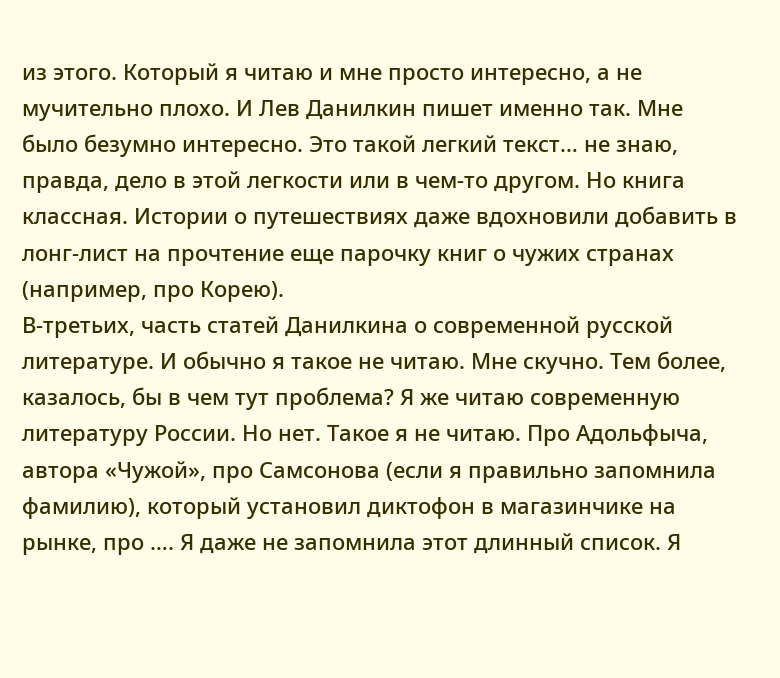из этого. Который я читаю и мне просто интересно, а не мучительно плохо. И Лев Данилкин пишет именно так. Мне было безумно интересно. Это такой легкий текст… не знаю, правда, дело в этой легкости или в чем-то другом. Но книга классная. Истории о путешествиях даже вдохновили добавить в лонг-лист на прочтение еще парочку книг о чужих странах (например, про Корею).
В-третьих, часть статей Данилкина о современной русской литературе. И обычно я такое не читаю. Мне скучно. Тем более, казалось, бы в чем тут проблема? Я же читаю современную литературу России. Но нет. Такое я не читаю. Про Адольфыча, автора «Чужой», про Самсонова (если я правильно запомнила фамилию), который установил диктофон в магазинчике на рынке, про …. Я даже не запомнила этот длинный список. Я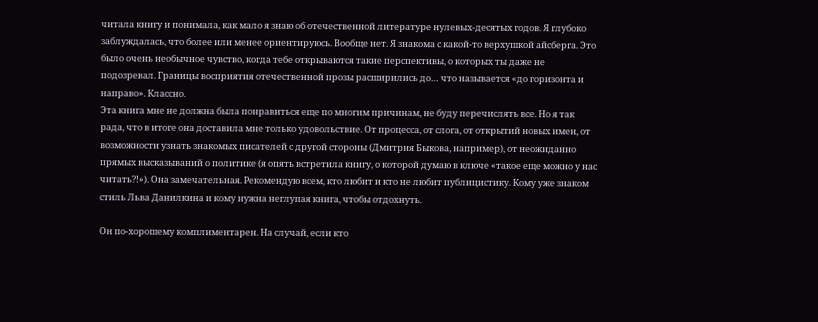читала книгу и понимала, как мало я знаю об отечественной литературе нулевых-десятых годов. Я глубоко заблуждалась, что более или менее ориентируюсь. Вообще нет. Я знакома с какой-то верхушкой айсберга. Это было очень необычное чувство, когда тебе открываются такие перспективы, о которых ты даже не подозревал. Границы восприятия отечественной прозы расширились до… что называется «до горизонта и направо». Классно.
Эта книга мне не должна была понравиться еще по многим причинам, не буду перечислять все. Но я так рада, что в итоге она доставила мне только удовольствие. От процесса, от слога, от открытий новых имен, от возможности узнать знакомых писателей с другой стороны (Дмитрия Быкова, например), от неожиданно прямых высказываний о политике (я опять встретила книгу, о которой думаю в ключе «такое еще можно у нас читать?!»). Она замечательная. Рекомендую всем, кто любит и кто не любит публицистику. Кому уже знаком стиль Льва Данилкина и кому нужна неглупая книга, чтобы отдохнуть.

Он по-хорошему комплиментарен. На случай, если кто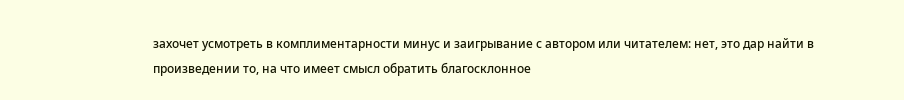захочет усмотреть в комплиментарности минус и заигрывание с автором или читателем: нет, это дар найти в произведении то, на что имеет смысл обратить благосклонное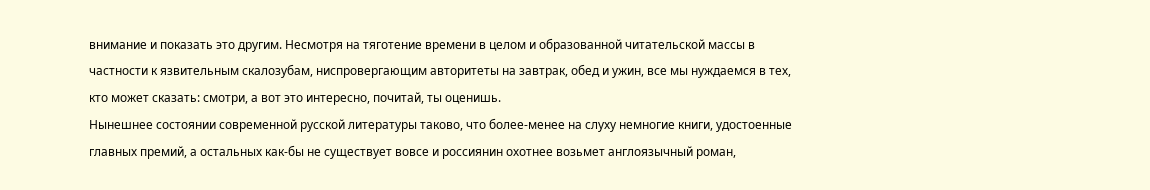внимание и показать это другим. Несмотря на тяготение времени в целом и образованной читательской массы в частности к язвительным скалозубам, ниспровергающим авторитеты на завтрак, обед и ужин, все мы нуждаемся в тех, кто может сказать: смотри, а вот это интересно, почитай, ты оценишь.
Нынешнее состоянии современной русской литературы таково, что более-менее на слуху немногие книги, удостоенные главных премий, а остальных как-бы не существует вовсе и россиянин охотнее возьмет англоязычный роман,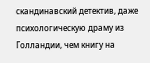скандинавский детектив, даже психологическую драму из Голландии, чем книгу на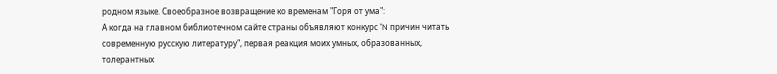родном языке. Своеобразное возвращение ко временам "Горя от ума":
А когда на главном библиотечном сайте страны объявляют конкурс "N причин читать современную русскую литературу", первая реакция моих умных, образованных, толерантных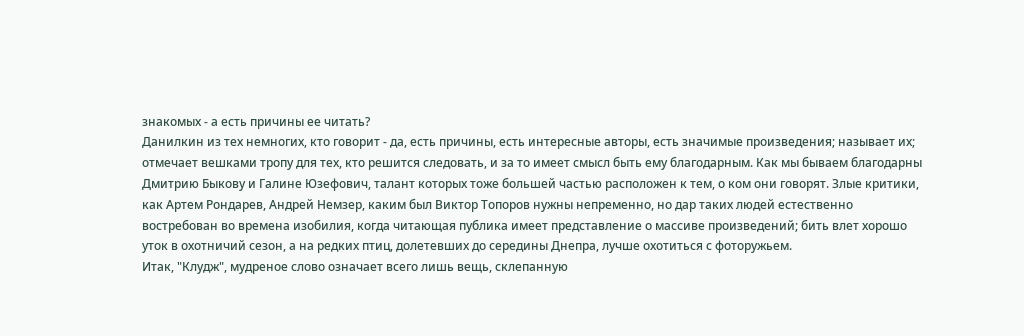знакомых - а есть причины ее читать?
Данилкин из тех немногих, кто говорит - да, есть причины, есть интересные авторы, есть значимые произведения; называет их; отмечает вешками тропу для тех, кто решится следовать, и за то имеет смысл быть ему благодарным. Как мы бываем благодарны Дмитрию Быкову и Галине Юзефович, талант которых тоже большей частью расположен к тем, о ком они говорят. Злые критики, как Артем Рондарев, Андрей Немзер, каким был Виктор Топоров нужны непременно, но дар таких людей естественно востребован во времена изобилия, когда читающая публика имеет представление о массиве произведений; бить влет хорошо уток в охотничий сезон, а на редких птиц, долетевших до середины Днепра, лучше охотиться с фоторужьем.
Итак, "Клудж", мудреное слово означает всего лишь вещь, склепанную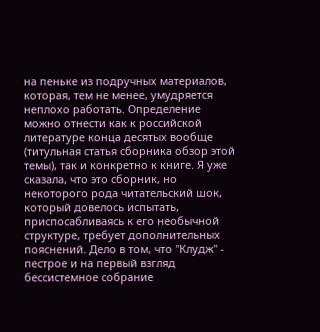на пеньке из подручных материалов, которая, тем не менее, умудряется неплохо работать. Определение можно отнести как к российской литературе конца десятых вообще (титульная статья сборника обзор этой темы), так и конкретно к книге. Я уже сказала, что это сборник, но некоторого рода читательский шок, который довелось испытать, приспосабливаясь к его необычной структуре, требует дополнительных пояснений. Дело в том, что "Клудж" - пестрое и на первый взгляд бессистемное собрание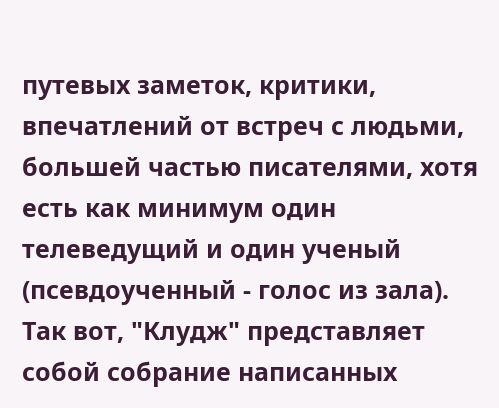путевых заметок, критики, впечатлений от встреч с людьми, большей частью писателями, хотя есть как минимум один телеведущий и один ученый (псевдоученный - голос из зала).
Так вот, "Клудж" представляет собой собрание написанных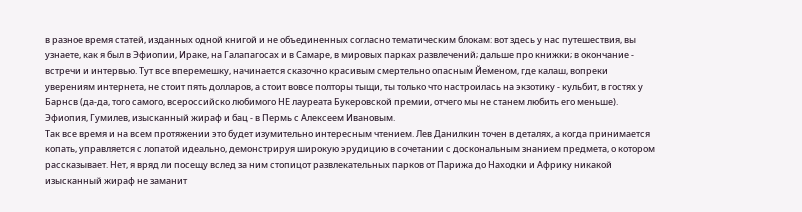в разное время статей, изданных одной книгой и не объединенных согласно тематическим блокам: вот здесь у нас путешествия, вы узнаете, как я был в Эфиопии, Ираке, на Галапагосах и в Самаре, в мировых парках развлечений; дальше про книжки; в окончание - встречи и интервью. Тут все вперемешку, начинается сказочно красивым смертельно опасным Йеменом, где калаш, вопреки уверениям интернета, не стоит пять долларов, а стоит вовсе полторы тыщи, ты только что настроилась на экзотику - кульбит, в гостях у Барнсв (да-да, того самого, всероссийско любимого НЕ лауреата Букеровской премии, отчего мы не станем любить его меньше). Эфиопия, Гумилев, изысканный жираф и бац - в Пермь с Алексеем Ивановым.
Так все время и на всем протяжении это будет изумительно интересным чтением. Лев Данилкин точен в деталях, а когда принимается копать, управляется с лопатой идеально, демонстрируя широкую эрудицию в сочетании с доскональным знанием предмета, о котором рассказывает. Нет, я вряд ли посещу вслед за ним стопицот развлекательных парков от Парижа до Находки и Африку никакой изысканный жираф не заманит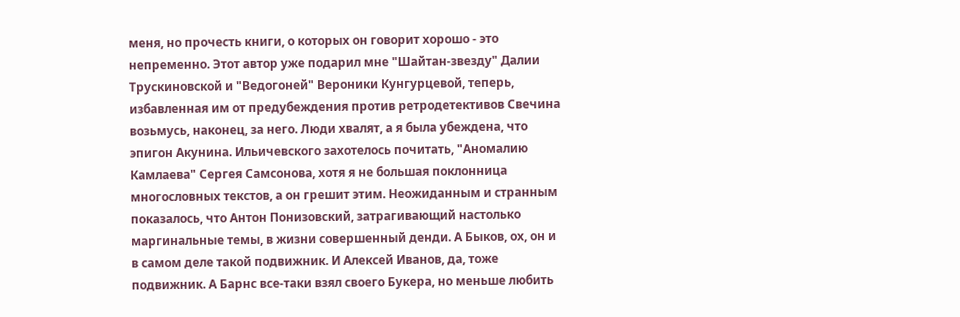меня, но прочесть книги, о которых он говорит хорошо - это непременно. Этот автор уже подарил мне "Шайтан-звезду" Далии Трускиновской и "Ведогоней" Вероники Кунгурцевой, теперь, избавленная им от предубеждения против ретродетективов Свечина возьмусь, наконец, за него. Люди хвалят, а я была убеждена, что эпигон Акунина. Ильичевского захотелось почитать, "Аномалию Камлаева" Сергея Самсонова, хотя я не большая поклонница многословных текстов, а он грешит этим. Неожиданным и странным показалось, что Антон Понизовский, затрагивающий настолько маргинальные темы, в жизни совершенный денди. А Быков, ох, он и в самом деле такой подвижник. И Алексей Иванов, да, тоже подвижник. А Барнс все-таки взял своего Букера, но меньше любить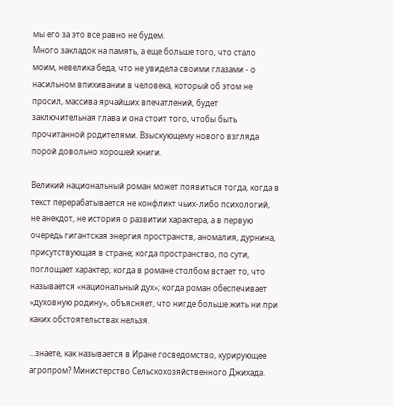мы его за это все равно не будем.
Много закладок на память, а еще больше того, что стало моим, невелика беда, что не увидела своими глазами - о насильном впихивании в человека, который об этом не просил, массива ярчайших впечатлений, будет заключительная глава и она стоит того, чтобы быть прочитанной родителями. Взыскующему нового взгляда порой довольно хорошей книги.

Великий национальный роман может появиться тогда, когда в текст перерабатывается не конфликт чьих-либо психологий, не анекдот, не история о развитии характера, а в первую очередь гигантская энергия пространств, аномалия, дурнина, присутствующая в стране; когда пространство, по сути, поглощает характер; когда в романе столбом встает то, что называется «национальный дух»; когда роман обеспечивает «духовную родину», объясняет, что нигде больше жить ни при каких обстоятельствах нельзя.

...знаете, как называется в Иране госведомство, курирующее агропром? Министерство Сельскохозяйственного Джихада.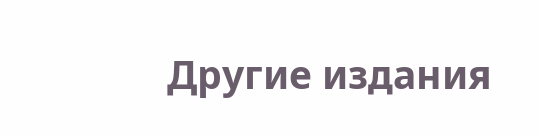Другие издания